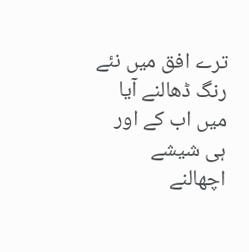ترے افق میں نئے رنگ ڈھالنے آیا
میں اب کے اور ہی شیشے اچھالنے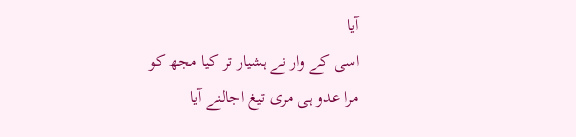آیا
اسی کے وار نے ہشیار تر کیا مجھ کو
مرا عدو ہی مری تیغ اجالنے آیا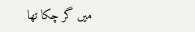میں گر چکا تھا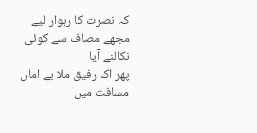کہ نصرت کا رہوار لیے
مجھے مصاف سے کوئی نکالنے آیا
پھر اک رفیق ملا بے اماں مسافت میں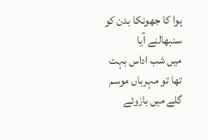ہوا کا جھونکا بدن کو سنبھالنے آیا
میں شب اداس بہت تھا تو مہرباں موسم
گلے میں بازوئے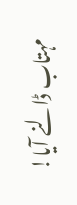مہتاب ڈالنے آیا!